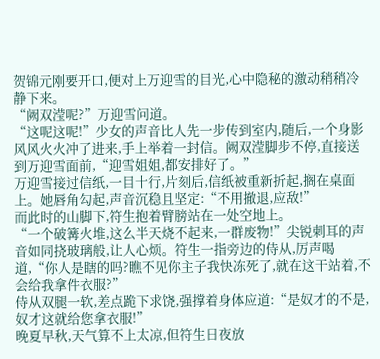贺锦元刚要开口,便对上万迎雪的目光,心中隐秘的激动稍稍冷静下来。
“阙双滢呢?”万迎雪问道。
“这呢这呢!”少女的声音比人先一步传到室内,随后,一个身影风风火火冲了进来,手上举着一封信。阙双滢脚步不停,直接送到万迎雪面前,“迎雪姐姐,都安排好了。”
万迎雪接过信纸,一目十行,片刻后,信纸被重新折起,搁在桌面上。她唇角勾起,声音沉稳且坚定:“不用撤退,应敌!”
而此时的山脚下,符生抱着臂膀站在一处空地上。
“一个破篝火堆,这么半天烧不起来,一群废物!”尖锐刺耳的声音如同挠玻璃般,让人心烦。符生一指旁边的侍从,厉声喝道,“你人是瞎的吗?瞧不见你主子我快冻死了,就在这干站着,不会给我拿件衣服?”
侍从双腿一软,差点跪下求饶,强撑着身体应道:“是奴才的不是,奴才这就给您拿衣服!”
晚夏早秋,天气算不上太凉,但符生日夜放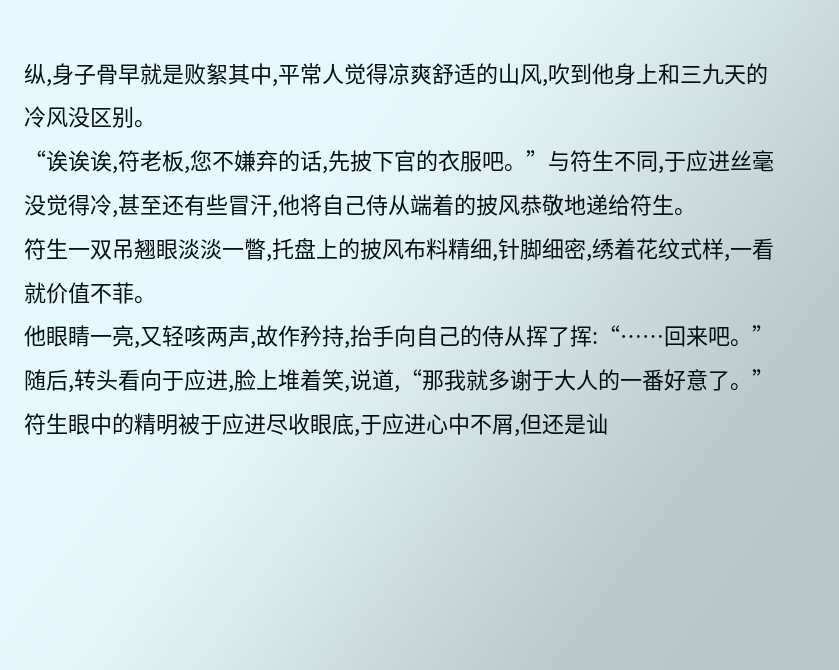纵,身子骨早就是败絮其中,平常人觉得凉爽舒适的山风,吹到他身上和三九天的冷风没区别。
“诶诶诶,符老板,您不嫌弃的话,先披下官的衣服吧。”与符生不同,于应进丝毫没觉得冷,甚至还有些冒汗,他将自己侍从端着的披风恭敬地递给符生。
符生一双吊翘眼淡淡一瞥,托盘上的披风布料精细,针脚细密,绣着花纹式样,一看就价值不菲。
他眼睛一亮,又轻咳两声,故作矜持,抬手向自己的侍从挥了挥:“……回来吧。”随后,转头看向于应进,脸上堆着笑,说道,“那我就多谢于大人的一番好意了。”
符生眼中的精明被于应进尽收眼底,于应进心中不屑,但还是讪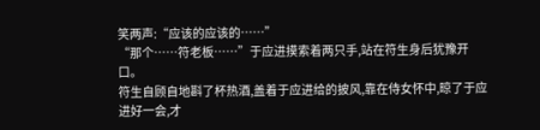笑两声:“应该的应该的……”
“那个……符老板……”于应进摸索着两只手,站在符生身后犹豫开口。
符生自顾自地斟了杯热酒,盖着于应进给的披风,靠在侍女怀中,晾了于应进好一会,才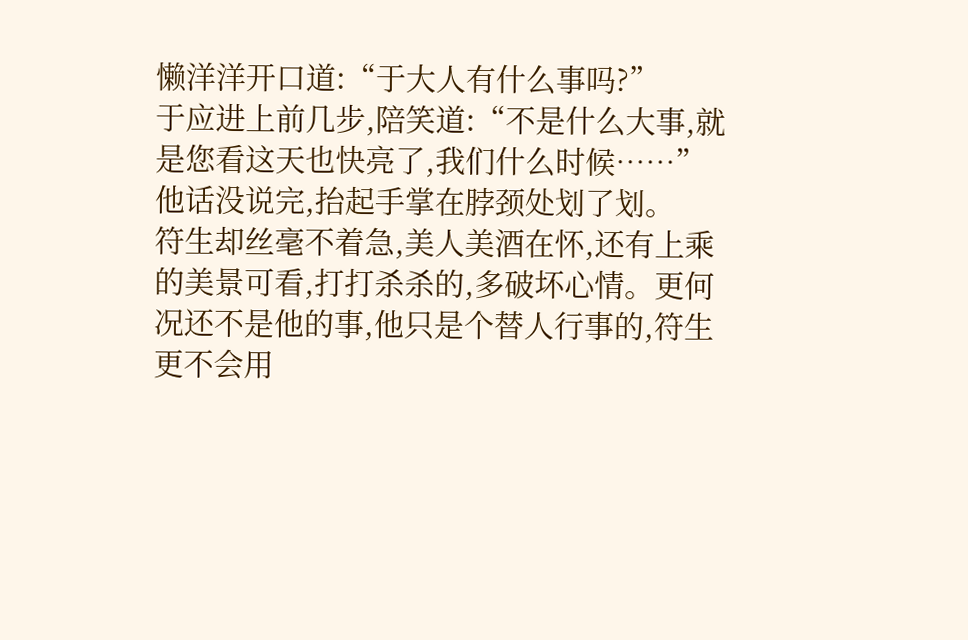懒洋洋开口道:“于大人有什么事吗?”
于应进上前几步,陪笑道:“不是什么大事,就是您看这天也快亮了,我们什么时候……”他话没说完,抬起手掌在脖颈处划了划。
符生却丝毫不着急,美人美酒在怀,还有上乘的美景可看,打打杀杀的,多破坏心情。更何况还不是他的事,他只是个替人行事的,符生更不会用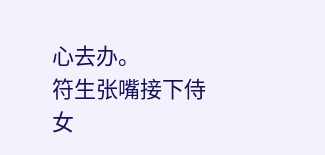心去办。
符生张嘴接下侍女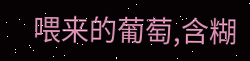喂来的葡萄,含糊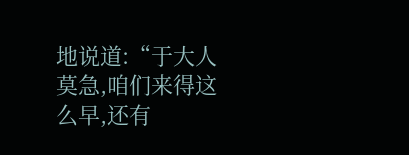地说道:“于大人莫急,咱们来得这么早,还有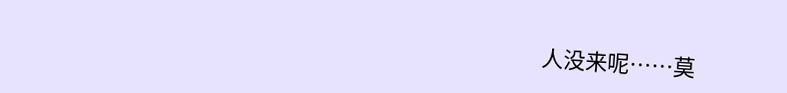人没来呢……莫